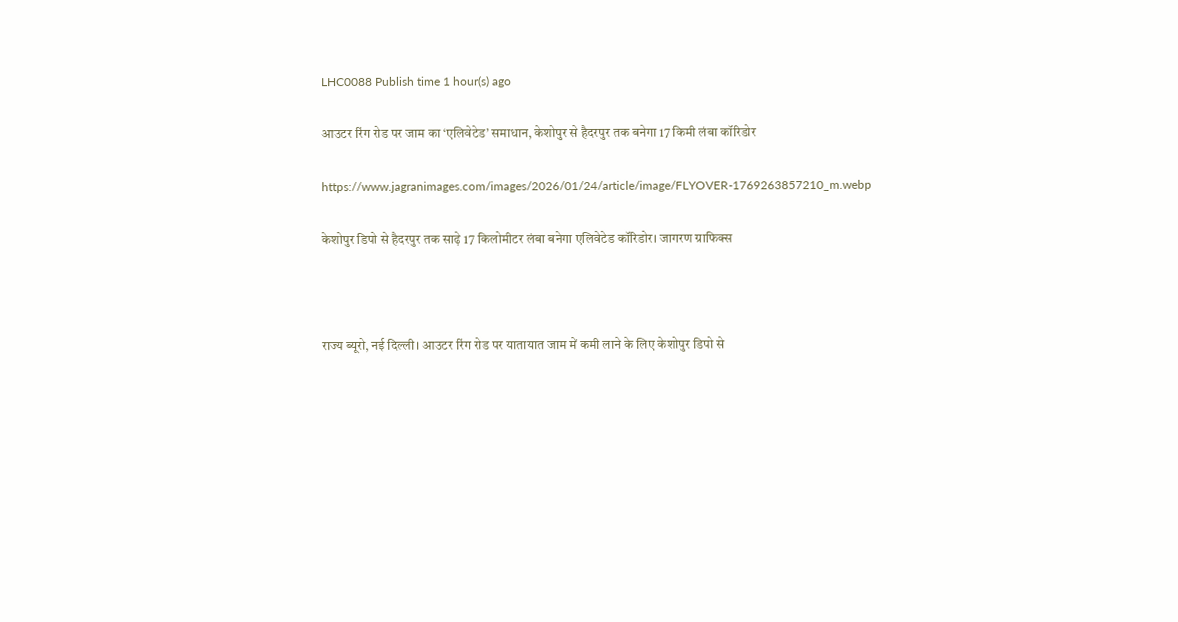LHC0088 Publish time 1 hour(s) ago

आउटर रिंग रोड पर जाम का ‘एलिवेटेड’ समाधान, केशोपुर से हैदरपुर तक बनेगा 17 किमी लंबा कॉरिडोर

https://www.jagranimages.com/images/2026/01/24/article/image/FLYOVER-1769263857210_m.webp

केशोपुर डिपो से हैदरपुर तक साढ़े 17 किलोमीटर लंबा बनेगा एलिवेटेड कॉरिडोर। जागरण ग्राफिक्स



राज्य ब्यूरो, नई दिल्ली। आउटर रिंग रोड पर यातायात जाम में कमी लाने के लिए केशोपुर डिपो से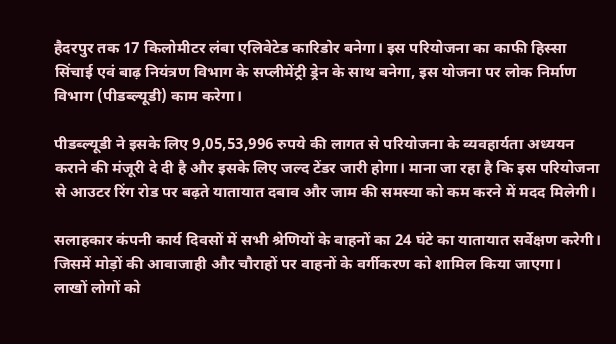हैदरपुर तक 17 किलोमीटर लंबा एलिवेटेड कारिडोर बनेगा। इस परियोजना का काफी हिस्सा सिंचाई एवं बाढ़ नियंत्रण विभाग के सप्लीमेंट्री ड्रेन के साथ बनेगा, इस योजना पर लोक निर्माण विभाग (पीडब्ल्यूडी) काम करेगा।

पीडब्ल्यूडी ने इसके लिए 9,05,53,996 रुपये की लागत से परियोजना के व्यवहार्यता अध्ययन कराने की मंजूरी दे दी है और इसके लिए जल्द टेंडर जारी होगा। माना जा रहा है कि इस परियोजना से आउटर रिंग रोड पर बढ़ते यातायात दबाव और जाम की समस्या को कम करने में मदद मिलेगी।

सलाहकार कंपनी कार्य दिवसों में सभी श्रेणियों के वाहनों का 24 घंटे का यातायात सर्वेक्षण करेगी। जिसमें मोड़ों की आवाजाही और चौराहों पर वाहनों के वर्गीकरण को शामिल किया जाएगा।
लाखों लोगों को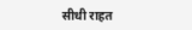सीधी राहत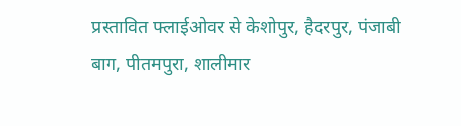प्रस्तावित फ्लाईओवर से केशोपुर, हैदरपुर, पंजाबी बाग, पीतमपुरा, शालीमार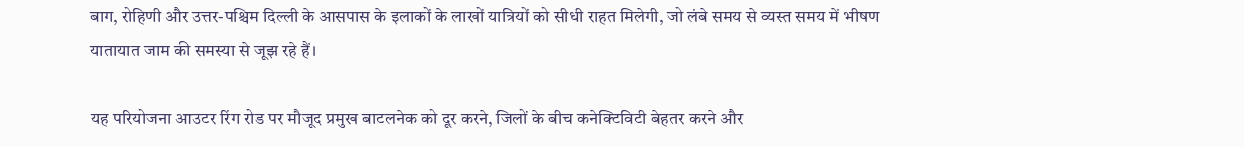बाग, रोहिणी और उत्तर-पश्चिम दिल्ली के आसपास के इलाकों के लाखों यात्रियों को सीधी राहत मिलेगी, जो लंबे समय से व्यस्त समय में भीषण यातायात जाम की समस्या से जूझ रहे हैं।

यह परियोजना आउटर रिंग रोड पर मौजूद प्रमुख बाटलनेक को दूर करने, जिलों के बीच कनेक्टिविटी बेहतर करने और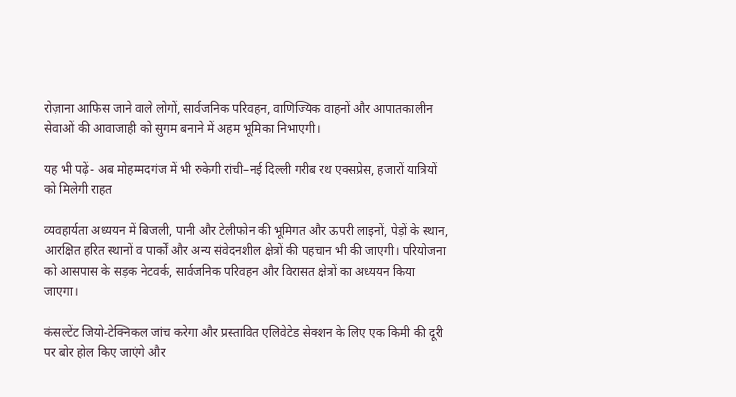रोज़ाना आफिस जाने वाले लोगों, सार्वजनिक परिवहन, वाणिज्यिक वाहनों और आपातकालीन सेवाओं की आवाजाही को सुगम बनाने में अहम भूमिका निभाएगी।

यह भी पढ़ें- अब मोहम्मदगंज में भी रुकेगी रांची–नई दिल्ली गरीब रथ एक्सप्रेस, हजारों यात्रियों को मिलेगी राहत

व्यवहार्यता अध्ययन में बिजली, पानी और टेलीफोन की भूमिगत और ऊपरी लाइनों, पेड़ों के स्थान, आरक्षित हरित स्थानों व पार्कों और अन्य संवेदनशील क्षेत्रों की पहचान भी की जाएगी। परियोजना को आसपास के सड़क नेटवर्क, सार्वजनिक परिवहन और विरासत क्षेत्रों का अध्ययन किया जाएगा।

कंसल्टेंट जियो-टेक्निकल जांच करेगा और प्रस्तावित एलिवेटेड सेक्शन के लिए एक किमी की दूरी पर बोर होल किए जाएंगे और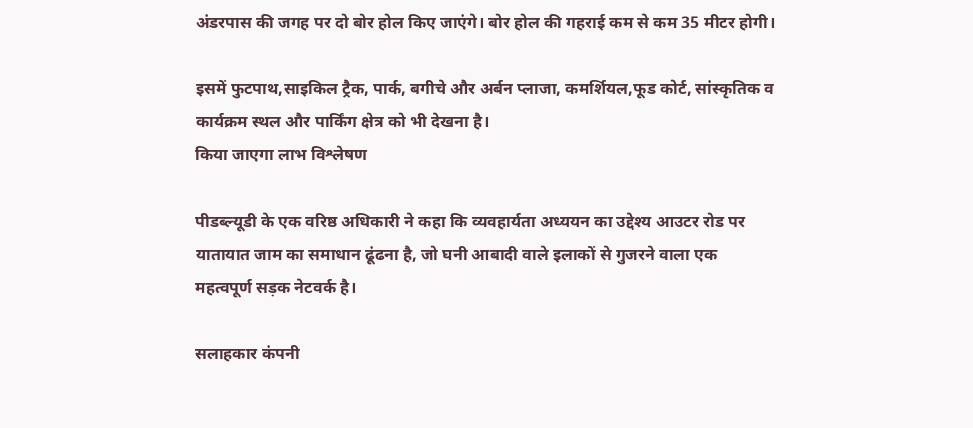अंडरपास की जगह पर दो बोर होल किए जाएंगे। बोर होल की गहराई कम से कम 35 मीटर होगी।

इसमें फुटपाथ,साइकिल ट्रैक, पार्क, बगीचे और अर्बन प्लाजा, कमर्शियल,फूड कोर्ट, सांस्कृतिक व कार्यक्रम स्थल और पार्किंग क्षेत्र को भी देखना है।
किया जाएगा लाभ विश्लेषण

पीडब्ल्यूडी के एक वरिष्ठ अधिकारी ने कहा कि व्यवहार्यता अध्ययन का उद्देश्य आउटर रोड पर यातायात जाम का समाधान ढूंढना है, जो घनी आबादी वाले इलाकों से गुजरने वाला एक महत्वपूर्ण सड़क नेटवर्क है।

सलाहकार कंपनी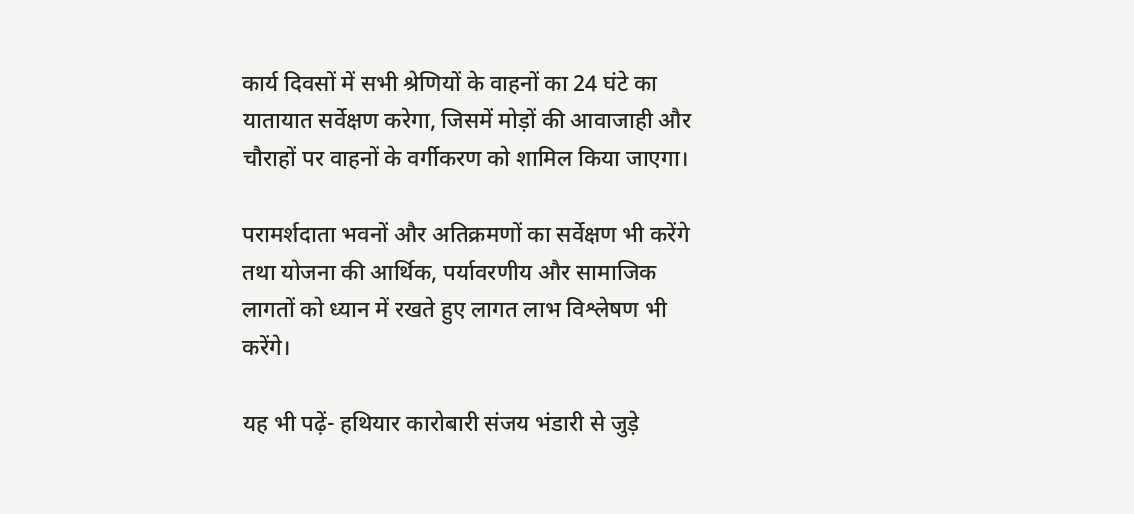कार्य दिवसों में सभी श्रेणियों के वाहनों का 24 घंटे का यातायात सर्वेक्षण करेगा, जिसमें मोड़ों की आवाजाही और चौराहों पर वाहनों के वर्गीकरण को शामिल किया जाएगा।

परामर्शदाता भवनों और अतिक्रमणों का सर्वेक्षण भी करेंगे तथा योजना की आर्थिक, पर्यावरणीय और सामाजिक लागतों को ध्यान में रखते हुए लागत लाभ विश्लेषण भी करेंगे।

यह भी पढ़ें- हथियार कारोबारी संजय भंडारी से जुड़े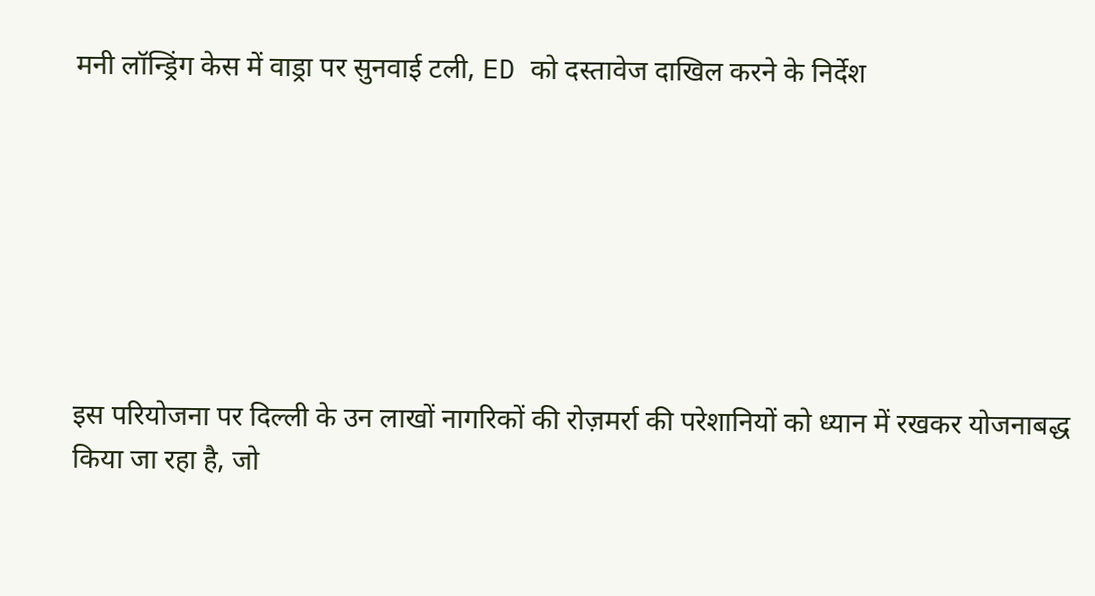मनी लॉन्ड्रिंग केस में वाड्रा पर सुनवाई टली, ED को दस्तावेज दाखिल करने के निर्देश







इस परियोजना पर दिल्ली के उन लाखों नागरिकों की रोज़मर्रा की परेशानियों को ध्यान में रखकर योजनाबद्ध किया जा रहा है, जो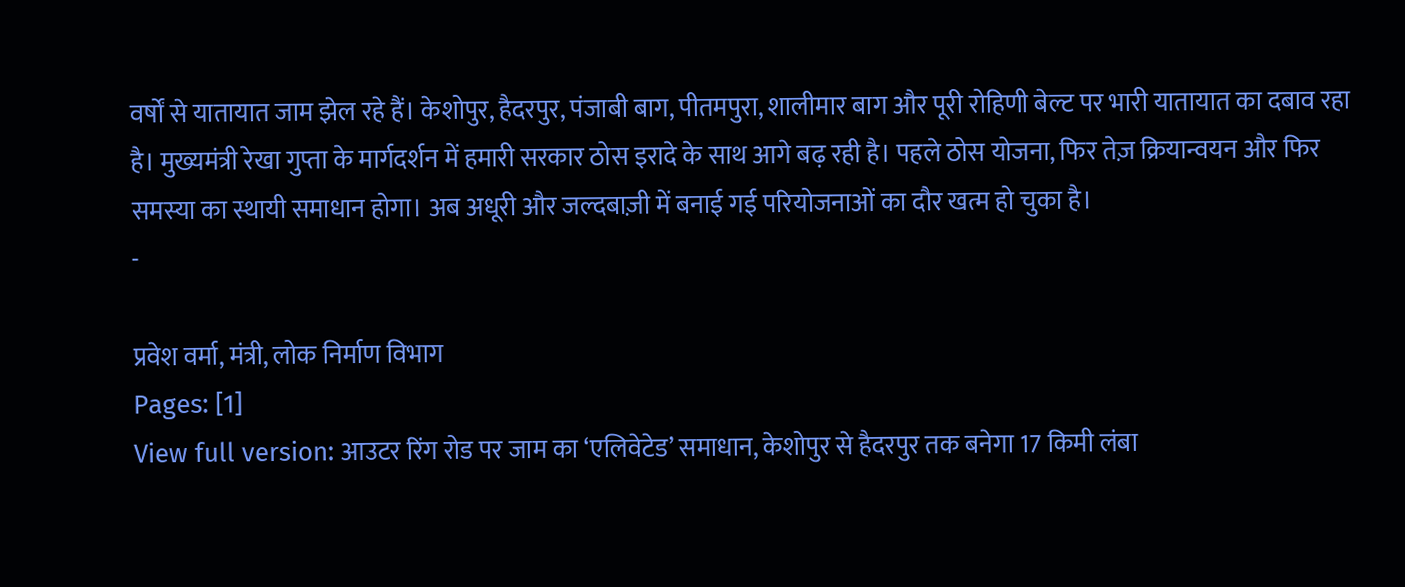वर्षों से यातायात जाम झेल रहे हैं। केशोपुर, हैदरपुर, पंजाबी बाग, पीतमपुरा, शालीमार बाग और पूरी रोहिणी बेल्ट पर भारी यातायात का दबाव रहा है। मुख्यमंत्री रेखा गुप्ता के मार्गदर्शन में हमारी सरकार ठोस इरादे के साथ आगे बढ़ रही है। पहले ठोस योजना, फिर तेज़ क्रियान्वयन और फिर समस्या का स्थायी समाधान होगा। अब अधूरी और जल्दबाज़ी में बनाई गई परियोजनाओं का दौर खत्म हो चुका है।
-

प्रवेश वर्मा, मंत्री, लोक निर्माण विभाग
Pages: [1]
View full version: आउटर रिंग रोड पर जाम का ‘एलिवेटेड’ समाधान, केशोपुर से हैदरपुर तक बनेगा 17 किमी लंबा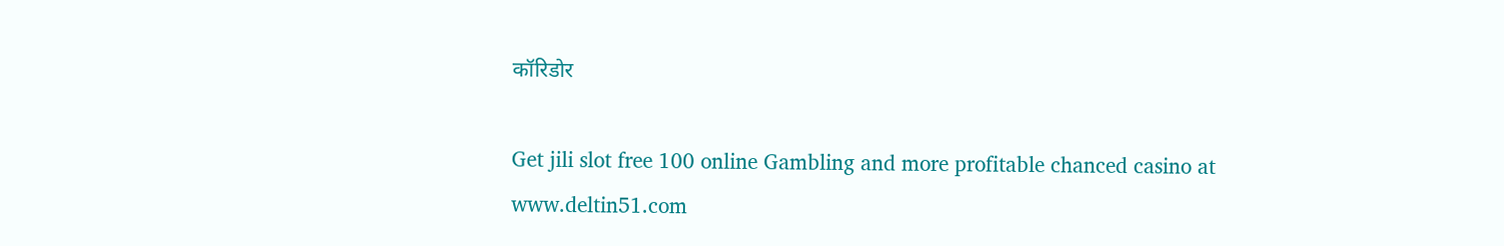कॉरिडोर

Get jili slot free 100 online Gambling and more profitable chanced casino at www.deltin51.com